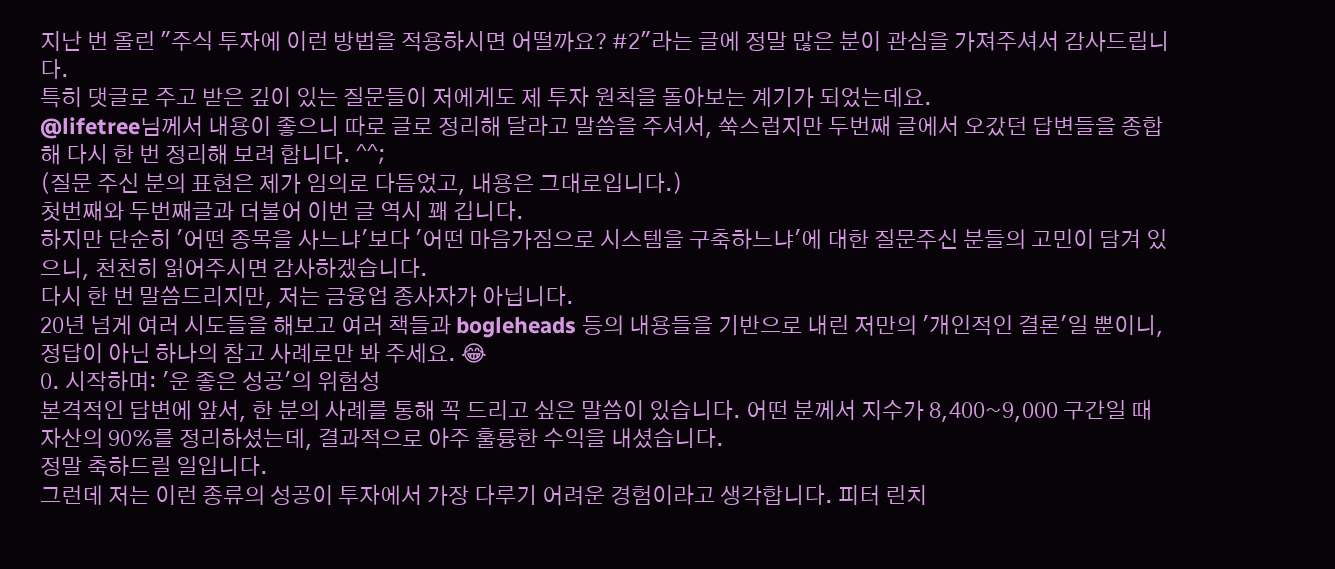지난 번 올린 "주식 투자에 이런 방법을 적용하시면 어떨까요? #2"라는 글에 정말 많은 분이 관심을 가져주셔서 감사드립니다.
특히 댓글로 주고 받은 깊이 있는 질문들이 저에게도 제 투자 원칙을 돌아보는 계기가 되었는데요.
@lifetree님께서 내용이 좋으니 따로 글로 정리해 달라고 말씀을 주셔서, 쑥스럽지만 두번째 글에서 오갔던 답변들을 종합해 다시 한 번 정리해 보려 합니다. ^^;
(질문 주신 분의 표현은 제가 임의로 다듬었고, 내용은 그대로입니다.)
첫번째와 두번째글과 더불어 이번 글 역시 꽤 깁니다.
하지만 단순히 '어떤 종목을 사느냐'보다 '어떤 마음가짐으로 시스템을 구축하느냐'에 대한 질문주신 분들의 고민이 담겨 있으니, 천천히 읽어주시면 감사하겠습니다.
다시 한 번 말씀드리지만, 저는 금융업 종사자가 아닙니다.
20년 넘게 여러 시도들을 해보고 여러 책들과 bogleheads 등의 내용들을 기반으로 내린 저만의 '개인적인 결론'일 뿐이니, 정답이 아닌 하나의 참고 사례로만 봐 주세요. 😂
0. 시작하며: '운 좋은 성공'의 위험성
본격적인 답변에 앞서, 한 분의 사례를 통해 꼭 드리고 싶은 말씀이 있습니다. 어떤 분께서 지수가 8,400~9,000 구간일 때 자산의 90%를 정리하셨는데, 결과적으로 아주 훌륭한 수익을 내셨습니다.
정말 축하드릴 일입니다.
그런데 저는 이런 종류의 성공이 투자에서 가장 다루기 어려운 경험이라고 생각합니다. 피터 린치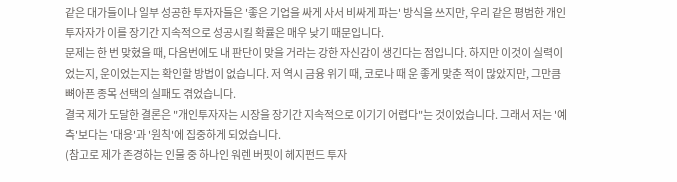같은 대가들이나 일부 성공한 투자자들은 '좋은 기업을 싸게 사서 비싸게 파는' 방식을 쓰지만, 우리 같은 평범한 개인투자자가 이를 장기간 지속적으로 성공시킬 확률은 매우 낮기 때문입니다.
문제는 한 번 맞혔을 때, 다음번에도 내 판단이 맞을 거라는 강한 자신감이 생긴다는 점입니다. 하지만 이것이 실력이었는지, 운이었는지는 확인할 방법이 없습니다. 저 역시 금융 위기 때, 코로나 때 운 좋게 맞춘 적이 많았지만, 그만큼 뼈아픈 종목 선택의 실패도 겪었습니다.
결국 제가 도달한 결론은 "개인투자자는 시장을 장기간 지속적으로 이기기 어렵다"는 것이었습니다. 그래서 저는 '예측'보다는 '대응'과 '원칙'에 집중하게 되었습니다.
(참고로 제가 존경하는 인물 중 하나인 워렌 버핏이 헤지펀드 투자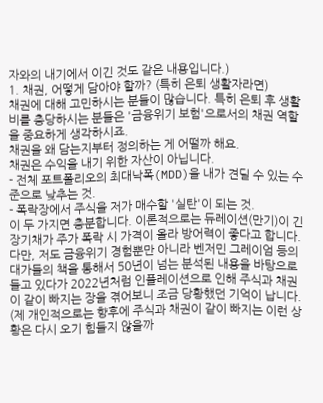자와의 내기에서 이긴 것도 같은 내용입니다.)
1. 채권, 어떻게 담아야 할까? (특히 은퇴 생활자라면)
채권에 대해 고민하시는 분들이 많습니다. 특히 은퇴 후 생활비를 충당하시는 분들은 '금융위기 보험'으로서의 채권 역할을 중요하게 생각하시죠.
채권을 왜 담는지부터 정의하는 게 어떨까 해요.
채권은 수익을 내기 위한 자산이 아닙니다.
- 전체 포트폴리오의 최대낙폭(MDD)을 내가 견딜 수 있는 수준으로 낮추는 것.
- 폭락장에서 주식을 저가 매수할 '실탄'이 되는 것.
이 두 가지면 충분합니다. 이론적으로는 듀레이션(만기)이 긴 장기채가 주가 폭락 시 가격이 올라 방어력이 좋다고 합니다.
다만, 저도 금융위기 경험뿐만 아니라 벤저민 그레이엄 등의 대가들의 책을 통해서 50년이 넘는 분석된 내용을 바탕으로 들고 있다가 2022년처럼 인플레이션으로 인해 주식과 채권이 같이 빠지는 장을 겪어보니 조금 당황했던 기억이 납니다.
(제 개인적으로는 향후에 주식과 채권이 같이 빠지는 이런 상황은 다시 오기 힘들지 않을까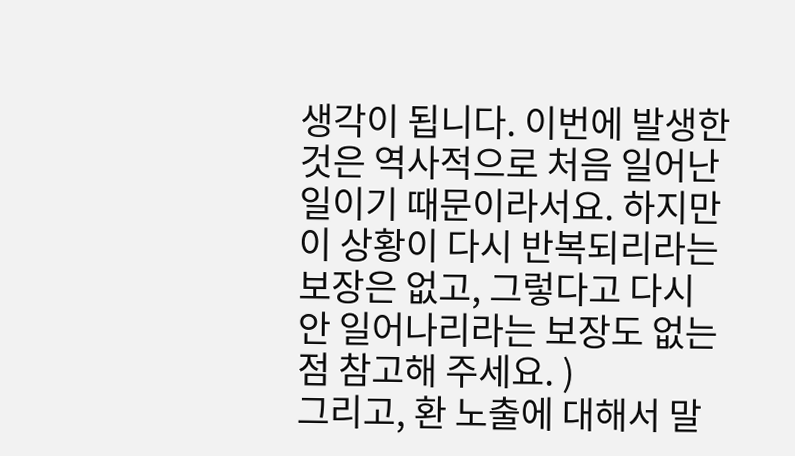생각이 됩니다. 이번에 발생한 것은 역사적으로 처음 일어난 일이기 때문이라서요. 하지만 이 상황이 다시 반복되리라는 보장은 없고, 그렇다고 다시 안 일어나리라는 보장도 없는 점 참고해 주세요. )
그리고, 환 노출에 대해서 말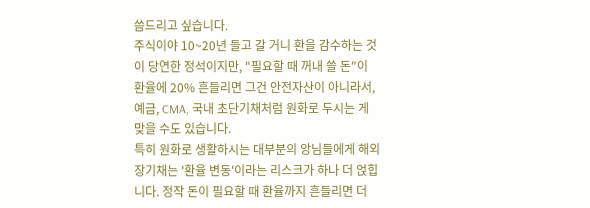씀드리고 싶습니다.
주식이야 10~20년 들고 갈 거니 환을 감수하는 것이 당연한 정석이지만, "필요할 때 꺼내 쓸 돈"이 환율에 20% 흔들리면 그건 안전자산이 아니라서, 예금, CMA, 국내 초단기채처럼 원화로 두시는 게 맞을 수도 있습니다.
특히 원화로 생활하시는 대부분의 앙님들에게 해외 장기채는 '환율 변동'이라는 리스크가 하나 더 얹힙니다. 정작 돈이 필요할 때 환율까지 흔들리면 더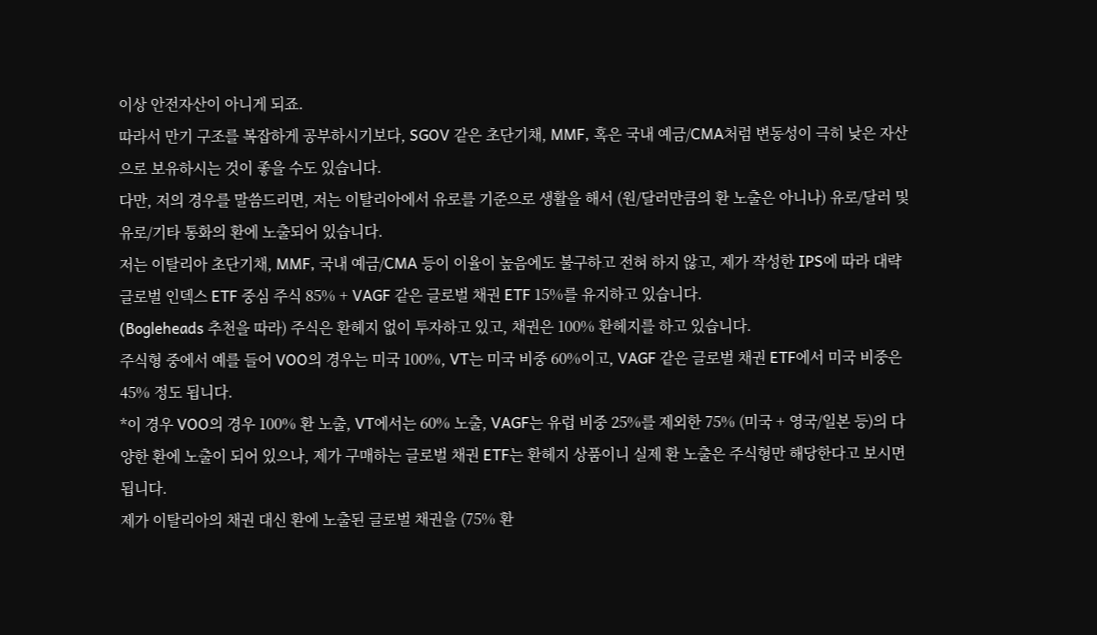이상 안전자산이 아니게 되죠.
따라서 만기 구조를 복잡하게 공부하시기보다, SGOV 같은 초단기채, MMF, 혹은 국내 예금/CMA처럼 변동성이 극히 낮은 자산으로 보유하시는 것이 좋을 수도 있습니다.
다만, 저의 경우를 말씀드리면, 저는 이탈리아에서 유로를 기준으로 생활을 해서 (원/달러만큼의 환 노출은 아니나) 유로/달러 및 유로/기타 통화의 환에 노출되어 있습니다.
저는 이탈리아 초단기채, MMF, 국내 예금/CMA 등이 이율이 높음에도 불구하고 전혀 하지 않고, 제가 작성한 IPS에 따라 대략 글로벌 인덱스 ETF 중심 주식 85% + VAGF 같은 글로벌 채권 ETF 15%를 유지하고 있습니다.
(Bogleheads 추천을 따라) 주식은 환헤지 없이 투자하고 있고, 채권은 100% 환헤지를 하고 있습니다.
주식형 중에서 예를 들어 VOO의 경우는 미국 100%, VT는 미국 비중 60%이고, VAGF 같은 글로벌 채권 ETF에서 미국 비중은 45% 정도 됩니다.
*이 경우 VOO의 경우 100% 환 노출, VT에서는 60% 노출, VAGF는 유럽 비중 25%를 제외한 75% (미국 + 영국/일본 등)의 다양한 환에 노출이 되어 있으나, 제가 구매하는 글로벌 채권 ETF는 환헤지 상품이니 실제 환 노출은 주식형만 해당한다고 보시면 됩니다.
제가 이탈리아의 채권 대신 환에 노출된 글로벌 채권을 (75% 환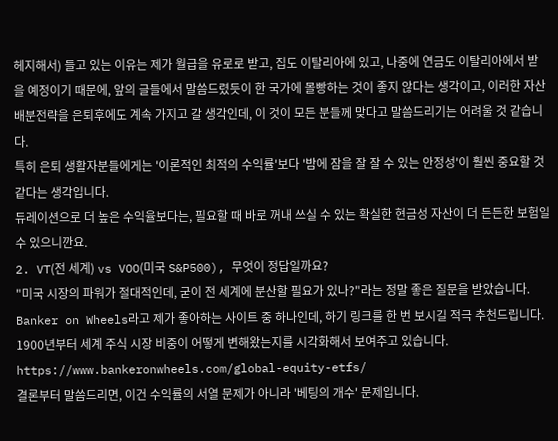헤지해서) 들고 있는 이유는 제가 월급을 유로로 받고, 집도 이탈리아에 있고, 나중에 연금도 이탈리아에서 받을 예정이기 때문에, 앞의 글들에서 말씀드렸듯이 한 국가에 몰빵하는 것이 좋지 않다는 생각이고, 이러한 자산배분전략을 은퇴후에도 계속 가지고 갈 생각인데, 이 것이 모든 분들께 맞다고 말씀드리기는 어려울 것 같습니다.
특히 은퇴 생활자분들에게는 '이론적인 최적의 수익률'보다 '밤에 잠을 잘 잘 수 있는 안정성'이 훨씬 중요할 것 같다는 생각입니다.
듀레이션으로 더 높은 수익율보다는, 필요할 때 바로 꺼내 쓰실 수 있는 확실한 현금성 자산이 더 든든한 보험일 수 있으니깐요.
2. VT(전 세계) vs VOO(미국 S&P500), 무엇이 정답일까요?
"미국 시장의 파워가 절대적인데, 굳이 전 세계에 분산할 필요가 있나?"라는 정말 좋은 질문을 받았습니다.
Banker on Wheels라고 제가 좋아하는 사이트 중 하나인데, 하기 링크를 한 번 보시길 적극 추천드립니다.
1900년부터 세계 주식 시장 비중이 어떻게 변해왔는지를 시각화해서 보여주고 있습니다.
https://www.bankeronwheels.com/global-equity-etfs/
결론부터 말씀드리면, 이건 수익률의 서열 문제가 아니라 '베팅의 개수' 문제입니다.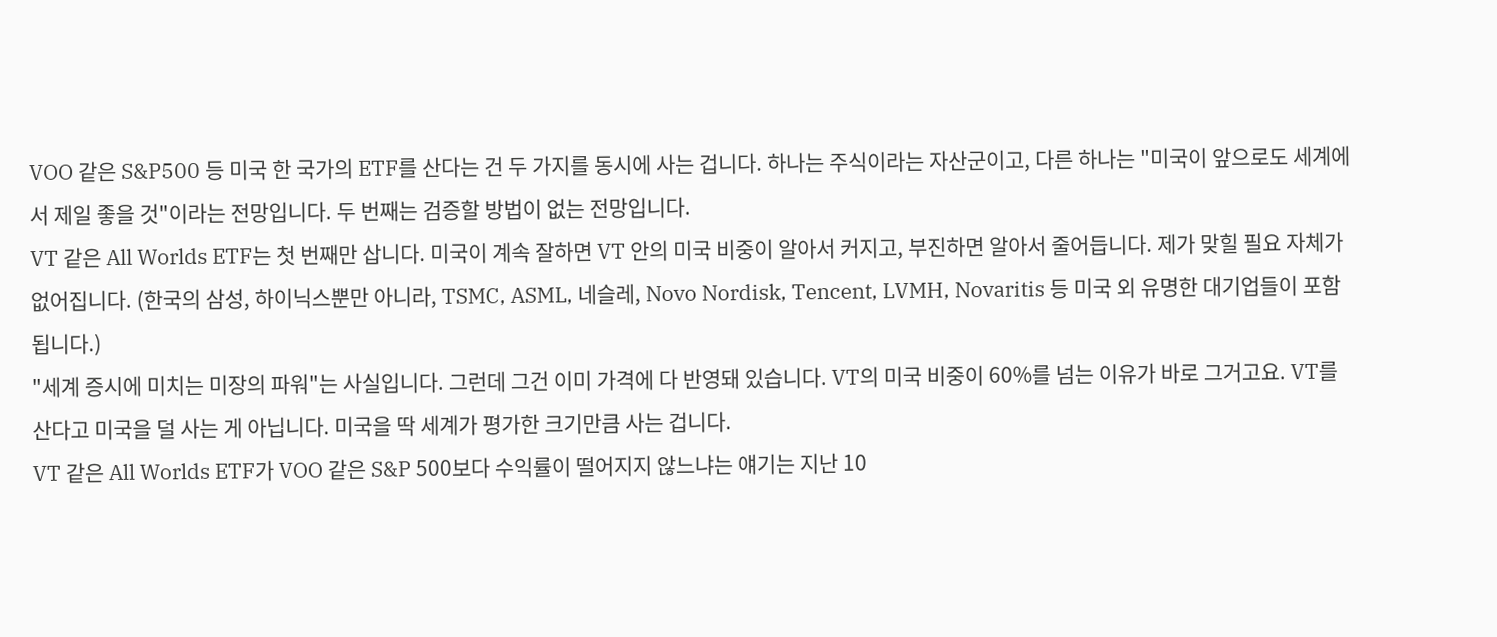VOO 같은 S&P500 등 미국 한 국가의 ETF를 산다는 건 두 가지를 동시에 사는 겁니다. 하나는 주식이라는 자산군이고, 다른 하나는 "미국이 앞으로도 세계에서 제일 좋을 것"이라는 전망입니다. 두 번째는 검증할 방법이 없는 전망입니다.
VT 같은 All Worlds ETF는 첫 번째만 삽니다. 미국이 계속 잘하면 VT 안의 미국 비중이 알아서 커지고, 부진하면 알아서 줄어듭니다. 제가 맞힐 필요 자체가 없어집니다. (한국의 삼성, 하이닉스뿐만 아니라, TSMC, ASML, 네슬레, Novo Nordisk, Tencent, LVMH, Novaritis 등 미국 외 유명한 대기업들이 포함됩니다.)
"세계 증시에 미치는 미장의 파워"는 사실입니다. 그런데 그건 이미 가격에 다 반영돼 있습니다. VT의 미국 비중이 60%를 넘는 이유가 바로 그거고요. VT를 산다고 미국을 덜 사는 게 아닙니다. 미국을 딱 세계가 평가한 크기만큼 사는 겁니다.
VT 같은 All Worlds ETF가 VOO 같은 S&P 500보다 수익률이 떨어지지 않느냐는 얘기는 지난 10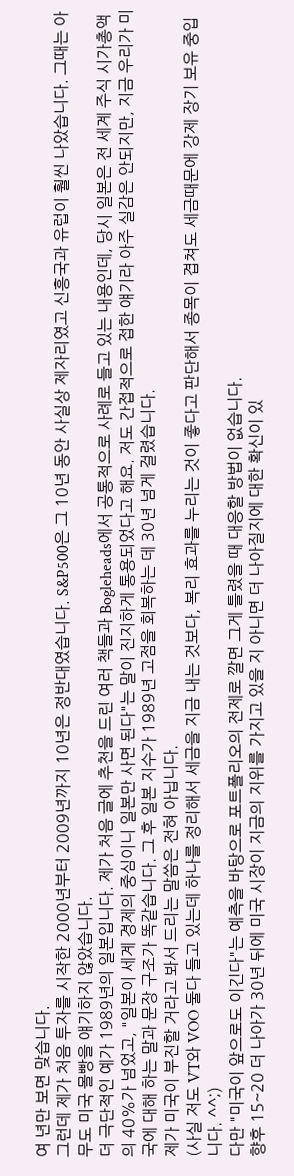여 년만 보면 맞습니다.
그런데 제가 처음 투자를 시작한 2000년부터 2009년까지 10년은 정반대였습니다. S&P500은 그 10년 동안 사실상 제자리였고 신흥국과 유럽이 훨씬 나았습니다. 그때는 아무도 미국 몰빵을 얘기하지 않았습니다.
더 극단적인 예가 1989년의 일본입니다. 제가 처음 글에 추천을 드린 여러 책들과 Bogleheads에서 공통적으로 사례로 들고 있는 내용인데, 당시 일본은 전 세계 주식 시가총액의 40%가 넘었고, "일본이 세계 경제의 중심이니 일본만 사면 된다"는 말이 진지하게 통용되었다고 해요. 저도 간접적으로 접한 얘기라 아주 실감은 안되지만, 지금 우리가 미국에 대해 하는 말과 문장 구조가 똑같습니다. 그 후 일본 지수가 1989년 고점을 회복하는 데 30년 넘게 걸렸습니다.
제가 미국이 부진할 거라고 봐서 드리는 말씀은 전혀 아닙니다.
(사실 저도 VT와 VOO 둘다 들고 있는데 하나를 정리해서 세금을 지금 내는 것보다, 복리 효과를 누리는 것이 좋다고 판단해서 종목이 겹쳐도 세금때문에 강제 장기 보유 중입니다. ^^;)
다만 "미국이 앞으로도 이긴다"는 예측을 바탕으로 포트폴리오의 전제로 깔면 그게 틀렸을 때 대응할 방법이 없습니다.
향후 15~20 더 나아가 30년 뒤에 미국 시장이 지금의 지위를 가지고 있을 지 아니면 더 나아질지에 대한 확신이 있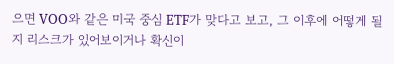으면 VOO와 같은 미국 중심 ETF가 맞다고 보고, 그 이후에 어떻게 될지 리스크가 있어보이거나 확신이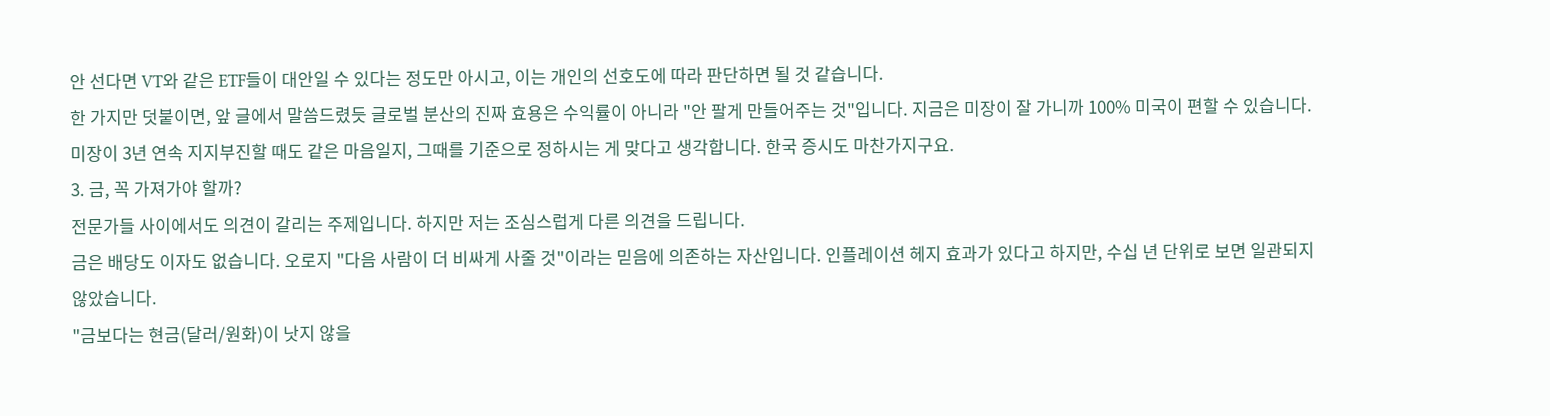안 선다면 VT와 같은 ETF들이 대안일 수 있다는 정도만 아시고, 이는 개인의 선호도에 따라 판단하면 될 것 같습니다.
한 가지만 덧붙이면, 앞 글에서 말씀드렸듯 글로벌 분산의 진짜 효용은 수익률이 아니라 "안 팔게 만들어주는 것"입니다. 지금은 미장이 잘 가니까 100% 미국이 편할 수 있습니다. 미장이 3년 연속 지지부진할 때도 같은 마음일지, 그때를 기준으로 정하시는 게 맞다고 생각합니다. 한국 증시도 마찬가지구요.
3. 금, 꼭 가져가야 할까?
전문가들 사이에서도 의견이 갈리는 주제입니다. 하지만 저는 조심스럽게 다른 의견을 드립니다.
금은 배당도 이자도 없습니다. 오로지 "다음 사람이 더 비싸게 사줄 것"이라는 믿음에 의존하는 자산입니다. 인플레이션 헤지 효과가 있다고 하지만, 수십 년 단위로 보면 일관되지 않았습니다.
"금보다는 현금(달러/원화)이 낫지 않을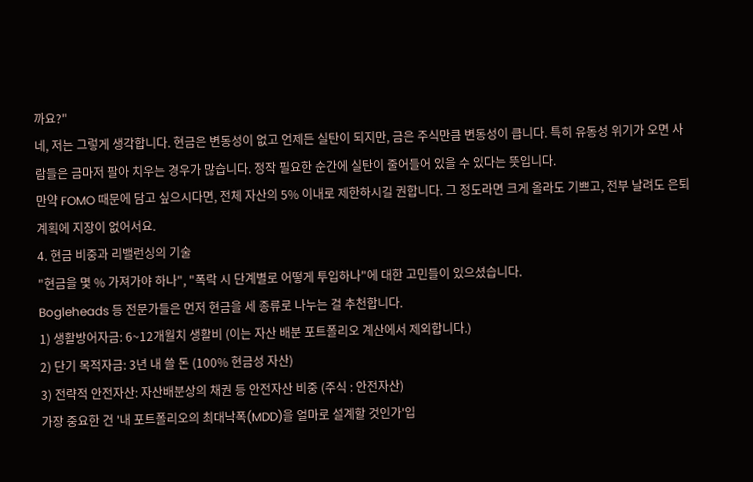까요?"
네, 저는 그렇게 생각합니다. 현금은 변동성이 없고 언제든 실탄이 되지만, 금은 주식만큼 변동성이 큽니다. 특히 유동성 위기가 오면 사람들은 금마저 팔아 치우는 경우가 많습니다. 정작 필요한 순간에 실탄이 줄어들어 있을 수 있다는 뜻입니다.
만약 FOMO 때문에 담고 싶으시다면, 전체 자산의 5% 이내로 제한하시길 권합니다. 그 정도라면 크게 올라도 기쁘고, 전부 날려도 은퇴 계획에 지장이 없어서요.
4. 현금 비중과 리밸런싱의 기술
"현금을 몇 % 가져가야 하나", "폭락 시 단계별로 어떻게 투입하나"에 대한 고민들이 있으셨습니다.
Bogleheads 등 전문가들은 먼저 현금을 세 종류로 나누는 걸 추천합니다.
1) 생활방어자금: 6~12개월치 생활비 (이는 자산 배분 포트폴리오 계산에서 제외합니다.)
2) 단기 목적자금: 3년 내 쓸 돈 (100% 현금성 자산)
3) 전략적 안전자산: 자산배분상의 채권 등 안전자산 비중 (주식 : 안전자산)
가장 중요한 건 '내 포트폴리오의 최대낙폭(MDD)을 얼마로 설계할 것인가'입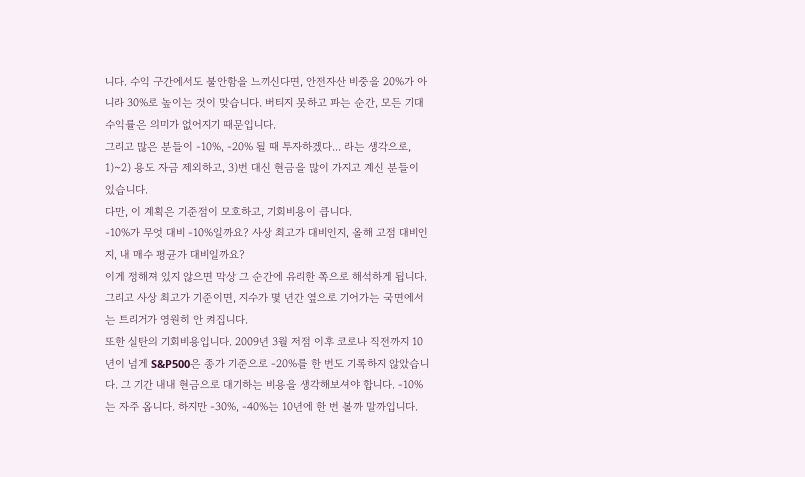니다. 수익 구간에서도 불안함을 느끼신다면, 안전자산 비중을 20%가 아니라 30%로 높이는 것이 맞습니다. 버티지 못하고 파는 순간, 모든 기대수익률은 의미가 없어지기 때문입니다.
그리고 많은 분들이 -10%, -20% 될 때 투자하겠다... 라는 생각으로, 1)~2) 용도 자금 제외하고, 3)번 대신 현금을 많이 가지고 계신 분들이 있습니다.
다만, 이 계획은 기준점이 모호하고, 기회비용이 큽니다.
-10%가 무엇 대비 -10%일까요? 사상 최고가 대비인지, 올해 고점 대비인지, 내 매수 평균가 대비일까요?
이게 정해져 있지 않으면 막상 그 순간에 유리한 쪽으로 해석하게 됩니다. 그리고 사상 최고가 기준이면, 지수가 몇 년간 옆으로 기어가는 국면에서는 트리거가 영원히 안 켜집니다.
또한 실탄의 기회비용입니다. 2009년 3월 저점 이후 코로나 직전까지 10년이 넘게 S&P500은 종가 기준으로 -20%를 한 번도 기록하지 않았습니다. 그 기간 내내 현금으로 대기하는 비용을 생각해보셔야 합니다. -10%는 자주 옵니다. 하지만 -30%, -40%는 10년에 한 번 볼까 말까입니다.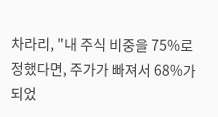차라리, "내 주식 비중을 75%로 정했다면, 주가가 빠져서 68%가 되었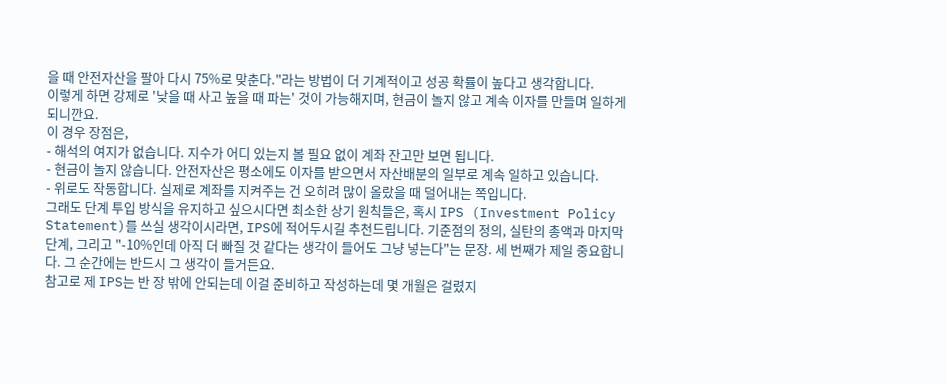을 때 안전자산을 팔아 다시 75%로 맞춘다."라는 방법이 더 기계적이고 성공 확률이 높다고 생각합니다.
이렇게 하면 강제로 '낮을 때 사고 높을 때 파는' 것이 가능해지며, 현금이 놀지 않고 계속 이자를 만들며 일하게 되니깐요.
이 경우 장점은,
- 해석의 여지가 없습니다. 지수가 어디 있는지 볼 필요 없이 계좌 잔고만 보면 됩니다.
- 현금이 놀지 않습니다. 안전자산은 평소에도 이자를 받으면서 자산배분의 일부로 계속 일하고 있습니다.
- 위로도 작동합니다. 실제로 계좌를 지켜주는 건 오히려 많이 올랐을 때 덜어내는 쪽입니다.
그래도 단계 투입 방식을 유지하고 싶으시다면 최소한 상기 원칙들은, 혹시 IPS (Investment Policy Statement)를 쓰실 생각이시라면, IPS에 적어두시길 추천드립니다. 기준점의 정의, 실탄의 총액과 마지막 단계, 그리고 "-10%인데 아직 더 빠질 것 같다는 생각이 들어도 그냥 넣는다"는 문장. 세 번째가 제일 중요합니다. 그 순간에는 반드시 그 생각이 들거든요.
참고로 제 IPS는 반 장 밖에 안되는데 이걸 준비하고 작성하는데 몇 개월은 걸렸지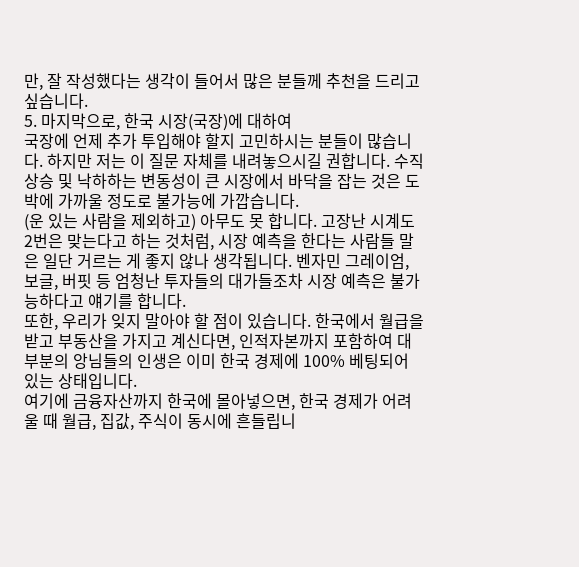만, 잘 작성했다는 생각이 들어서 많은 분들께 추천을 드리고 싶습니다.
5. 마지막으로, 한국 시장(국장)에 대하여
국장에 언제 추가 투입해야 할지 고민하시는 분들이 많습니다. 하지만 저는 이 질문 자체를 내려놓으시길 권합니다. 수직 상승 및 낙하하는 변동성이 큰 시장에서 바닥을 잡는 것은 도박에 가까울 정도로 불가능에 가깝습니다.
(운 있는 사람을 제외하고) 아무도 못 합니다. 고장난 시계도 2번은 맞는다고 하는 것처럼, 시장 예측을 한다는 사람들 말은 일단 거르는 게 좋지 않나 생각됩니다. 벤자민 그레이엄, 보글, 버핏 등 엄청난 투자들의 대가들조차 시장 예측은 불가능하다고 얘기를 합니다.
또한, 우리가 잊지 말아야 할 점이 있습니다. 한국에서 월급을 받고 부동산을 가지고 계신다면, 인적자본까지 포함하여 대부분의 앙님들의 인생은 이미 한국 경제에 100% 베팅되어 있는 상태입니다.
여기에 금융자산까지 한국에 몰아넣으면, 한국 경제가 어려울 때 월급, 집값, 주식이 동시에 흔들립니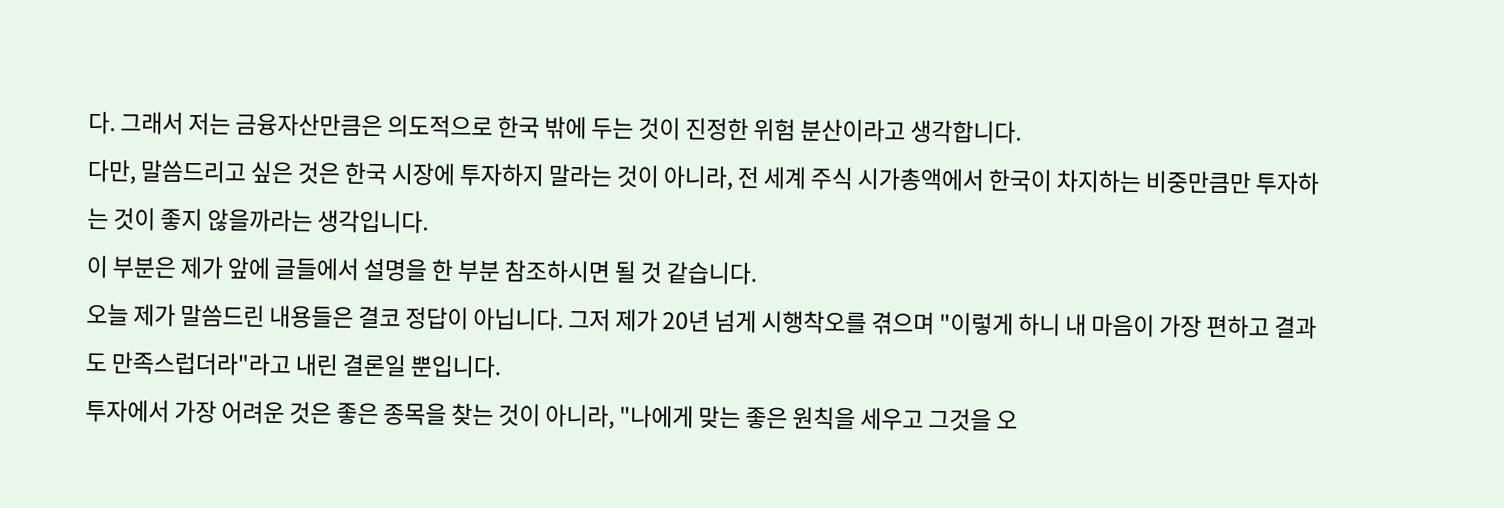다. 그래서 저는 금융자산만큼은 의도적으로 한국 밖에 두는 것이 진정한 위험 분산이라고 생각합니다.
다만, 말씀드리고 싶은 것은 한국 시장에 투자하지 말라는 것이 아니라, 전 세계 주식 시가총액에서 한국이 차지하는 비중만큼만 투자하는 것이 좋지 않을까라는 생각입니다.
이 부분은 제가 앞에 글들에서 설명을 한 부분 참조하시면 될 것 같습니다.
오늘 제가 말씀드린 내용들은 결코 정답이 아닙니다. 그저 제가 20년 넘게 시행착오를 겪으며 "이렇게 하니 내 마음이 가장 편하고 결과도 만족스럽더라"라고 내린 결론일 뿐입니다.
투자에서 가장 어려운 것은 좋은 종목을 찾는 것이 아니라, "나에게 맞는 좋은 원칙을 세우고 그것을 오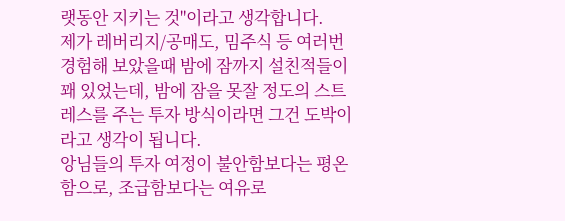랫동안 지키는 것"이라고 생각합니다.
제가 레버리지/공매도, 밈주식 등 여러번 경험해 보았을때 밤에 잠까지 설친적들이 꽤 있었는데, 밤에 잠을 못잘 정도의 스트레스를 주는 투자 방식이라면 그건 도박이라고 생각이 됩니다.
앙님들의 투자 여정이 불안함보다는 평온함으로, 조급함보다는 여유로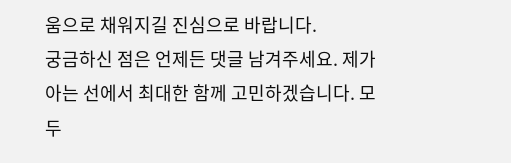움으로 채워지길 진심으로 바랍니다.
궁금하신 점은 언제든 댓글 남겨주세요. 제가 아는 선에서 최대한 함께 고민하겠습니다. 모두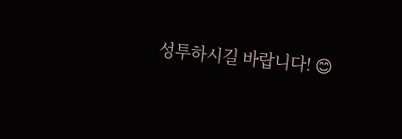성투하시길 바랍니다! 😊